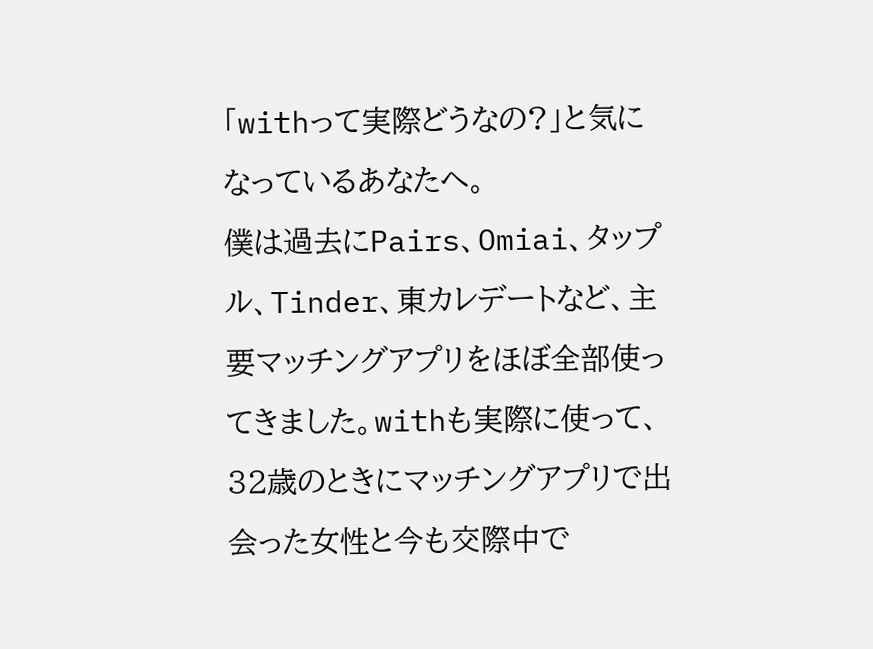「withって実際どうなの?」と気になっているあなたへ。
僕は過去にPairs、Omiai、タップル、Tinder、東カレデートなど、主要マッチングアプリをほぼ全部使ってきました。withも実際に使って、32歳のときにマッチングアプリで出会った女性と今も交際中で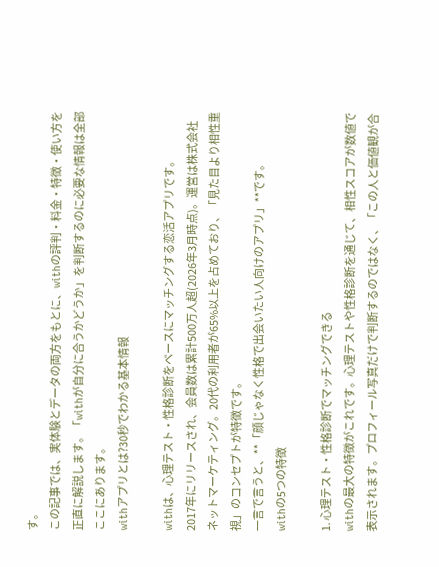す。
この記事では、実体験とデータの両方をもとに、withの評判・料金・特徴・使い方を正直に解説します。「withが自分に合うかどうか」を判断するのに必要な情報は全部ここにあります。
withアプリとは?30秒でわかる基本情報

withは、心理テスト・性格診断をベースにマッチングする恋活アプリです。
2017年にリリースされ、会員数は累計500万人超(2026年3月時点)。運営は株式会社ネットマーケティング。20代の利用者が65%以上を占めており、「見た目より相性重視」のコンセプトが特徴です。
一言で言うと、**「顔じゃなく性格で出会いたい人向けのアプリ」**です。
withの5つの特徴

1. 心理テスト・性格診断でマッチングできる
withの最大の特徴がこれです。心理テストや性格診断を通じて、相性スコアが数値で表示されます。プロフィール写真だけで判断するのではなく、「この人と価値観が合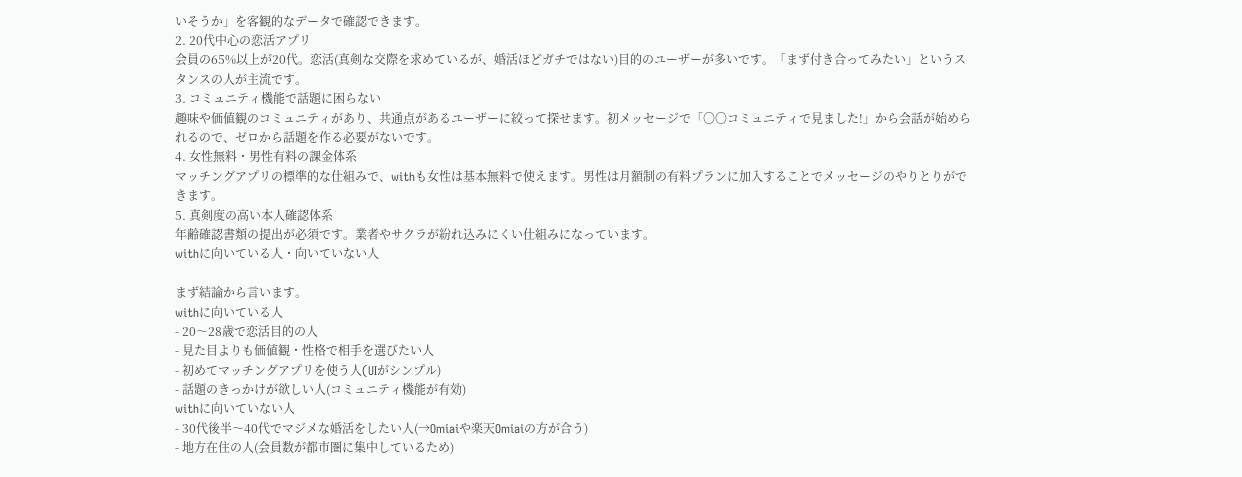いそうか」を客観的なデータで確認できます。
2. 20代中心の恋活アプリ
会員の65%以上が20代。恋活(真剣な交際を求めているが、婚活ほどガチではない)目的のユーザーが多いです。「まず付き合ってみたい」というスタンスの人が主流です。
3. コミュニティ機能で話題に困らない
趣味や価値観のコミュニティがあり、共通点があるユーザーに絞って探せます。初メッセージで「〇〇コミュニティで見ました!」から会話が始められるので、ゼロから話題を作る必要がないです。
4. 女性無料・男性有料の課金体系
マッチングアプリの標準的な仕組みで、withも女性は基本無料で使えます。男性は月額制の有料プランに加入することでメッセージのやりとりができます。
5. 真剣度の高い本人確認体系
年齢確認書類の提出が必須です。業者やサクラが紛れ込みにくい仕組みになっています。
withに向いている人・向いていない人

まず結論から言います。
withに向いている人
- 20〜28歳で恋活目的の人
- 見た目よりも価値観・性格で相手を選びたい人
- 初めてマッチングアプリを使う人(UIがシンプル)
- 話題のきっかけが欲しい人(コミュニティ機能が有効)
withに向いていない人
- 30代後半〜40代でマジメな婚活をしたい人(→Omiaiや楽天Omiaiの方が合う)
- 地方在住の人(会員数が都市圏に集中しているため)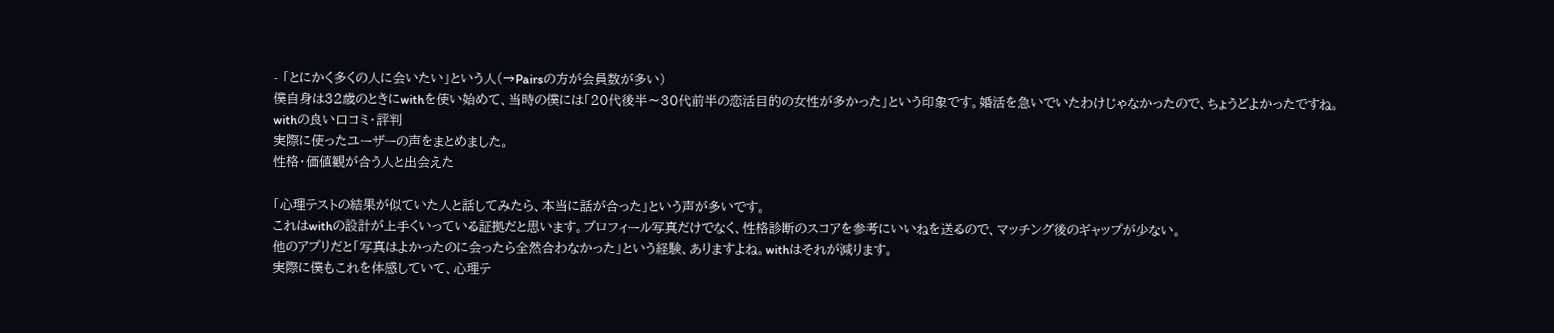- 「とにかく多くの人に会いたい」という人(→Pairsの方が会員数が多い)
僕自身は32歳のときにwithを使い始めて、当時の僕には「20代後半〜30代前半の恋活目的の女性が多かった」という印象です。婚活を急いでいたわけじゃなかったので、ちょうどよかったですね。
withの良い口コミ・評判
実際に使ったユーザーの声をまとめました。
性格・価値観が合う人と出会えた

「心理テストの結果が似ていた人と話してみたら、本当に話が合った」という声が多いです。
これはwithの設計が上手くいっている証拠だと思います。プロフィール写真だけでなく、性格診断のスコアを参考にいいねを送るので、マッチング後のギャップが少ない。
他のアプリだと「写真はよかったのに会ったら全然合わなかった」という経験、ありますよね。withはそれが減ります。
実際に僕もこれを体感していて、心理テ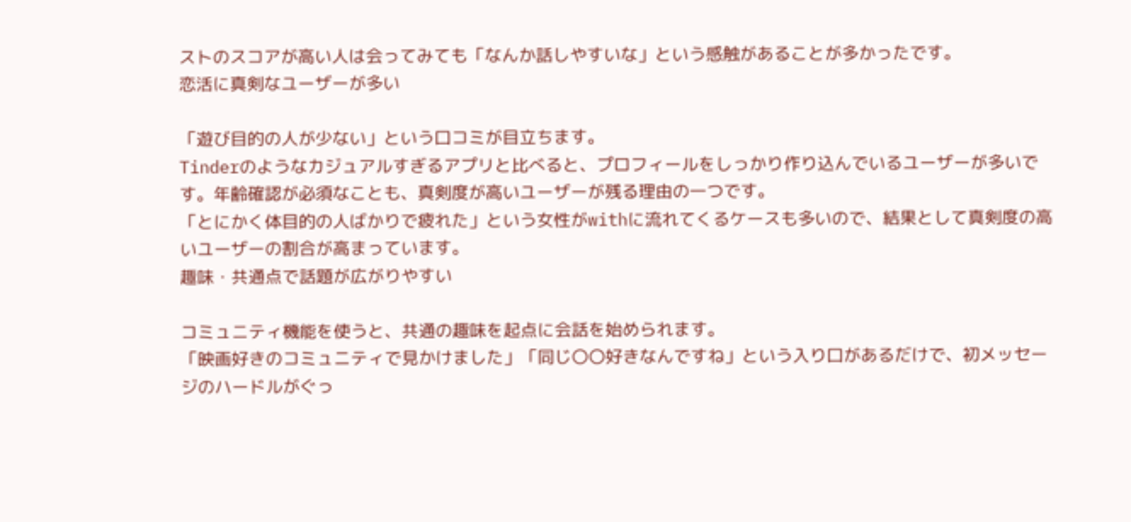ストのスコアが高い人は会ってみても「なんか話しやすいな」という感触があることが多かったです。
恋活に真剣なユーザーが多い

「遊び目的の人が少ない」という口コミが目立ちます。
Tinderのようなカジュアルすぎるアプリと比べると、プロフィールをしっかり作り込んでいるユーザーが多いです。年齢確認が必須なことも、真剣度が高いユーザーが残る理由の一つです。
「とにかく体目的の人ばかりで疲れた」という女性がwithに流れてくるケースも多いので、結果として真剣度の高いユーザーの割合が高まっています。
趣味・共通点で話題が広がりやすい

コミュニティ機能を使うと、共通の趣味を起点に会話を始められます。
「映画好きのコミュニティで見かけました」「同じ〇〇好きなんですね」という入り口があるだけで、初メッセージのハードルがぐっ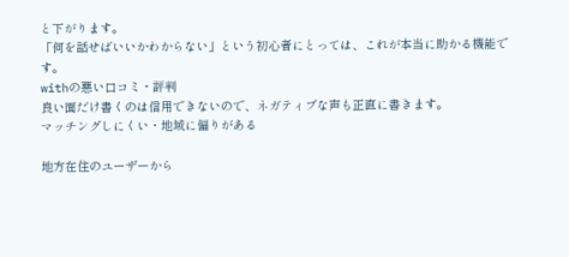と下がります。
「何を話せばいいかわからない」という初心者にとっては、これが本当に助かる機能です。
withの悪い口コミ・評判
良い面だけ書くのは信用できないので、ネガティブな声も正直に書きます。
マッチングしにくい・地域に偏りがある

地方在住のユーザーから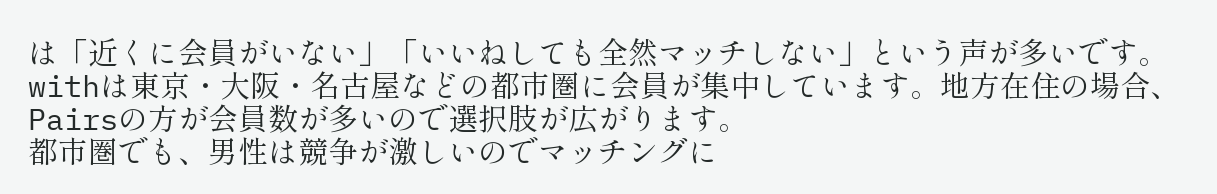は「近くに会員がいない」「いいねしても全然マッチしない」という声が多いです。
withは東京・大阪・名古屋などの都市圏に会員が集中しています。地方在住の場合、Pairsの方が会員数が多いので選択肢が広がります。
都市圏でも、男性は競争が激しいのでマッチングに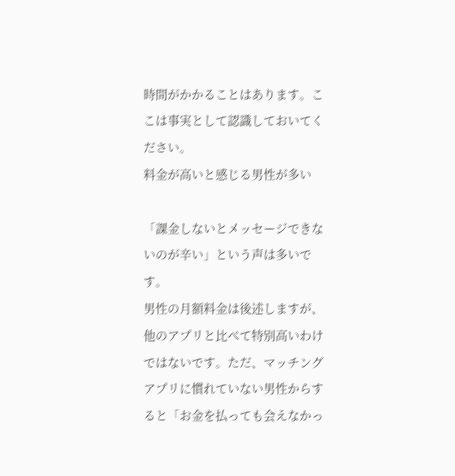時間がかかることはあります。ここは事実として認識しておいてください。
料金が高いと感じる男性が多い

「課金しないとメッセージできないのが辛い」という声は多いです。
男性の月額料金は後述しますが、他のアプリと比べて特別高いわけではないです。ただ、マッチングアプリに慣れていない男性からすると「お金を払っても会えなかっ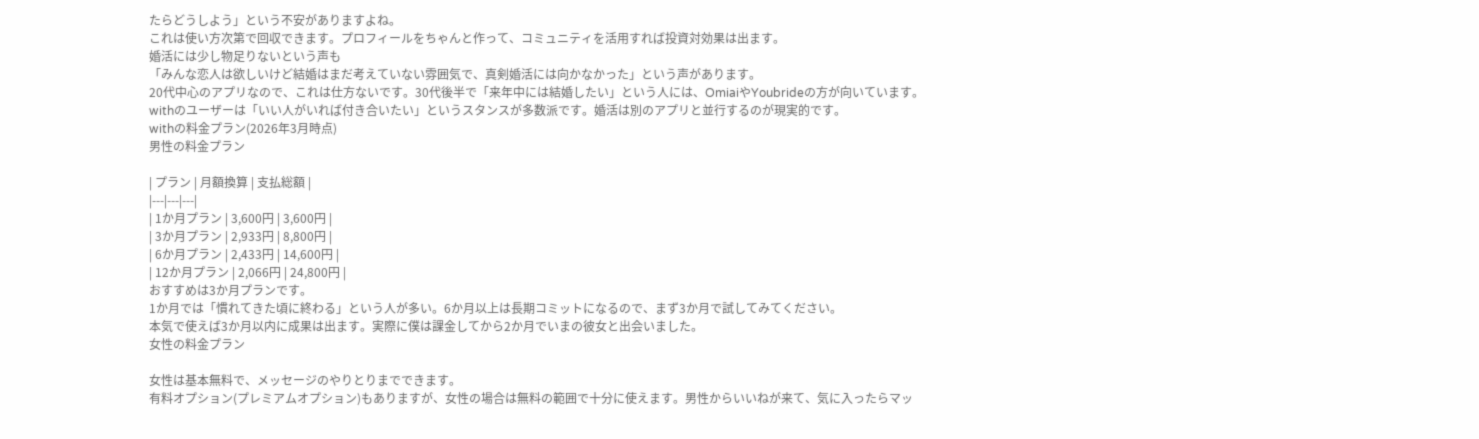たらどうしよう」という不安がありますよね。
これは使い方次第で回収できます。プロフィールをちゃんと作って、コミュニティを活用すれば投資対効果は出ます。
婚活には少し物足りないという声も
「みんな恋人は欲しいけど結婚はまだ考えていない雰囲気で、真剣婚活には向かなかった」という声があります。
20代中心のアプリなので、これは仕方ないです。30代後半で「来年中には結婚したい」という人には、OmiaiやYoubrideの方が向いています。
withのユーザーは「いい人がいれば付き合いたい」というスタンスが多数派です。婚活は別のアプリと並行するのが現実的です。
withの料金プラン(2026年3月時点)
男性の料金プラン

| プラン | 月額換算 | 支払総額 |
|---|---|---|
| 1か月プラン | 3,600円 | 3,600円 |
| 3か月プラン | 2,933円 | 8,800円 |
| 6か月プラン | 2,433円 | 14,600円 |
| 12か月プラン | 2,066円 | 24,800円 |
おすすめは3か月プランです。
1か月では「慣れてきた頃に終わる」という人が多い。6か月以上は長期コミットになるので、まず3か月で試してみてください。
本気で使えば3か月以内に成果は出ます。実際に僕は課金してから2か月でいまの彼女と出会いました。
女性の料金プラン

女性は基本無料で、メッセージのやりとりまでできます。
有料オプション(プレミアムオプション)もありますが、女性の場合は無料の範囲で十分に使えます。男性からいいねが来て、気に入ったらマッ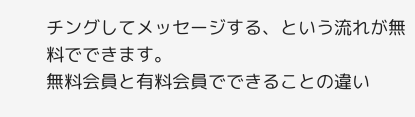チングしてメッセージする、という流れが無料でできます。
無料会員と有料会員でできることの違い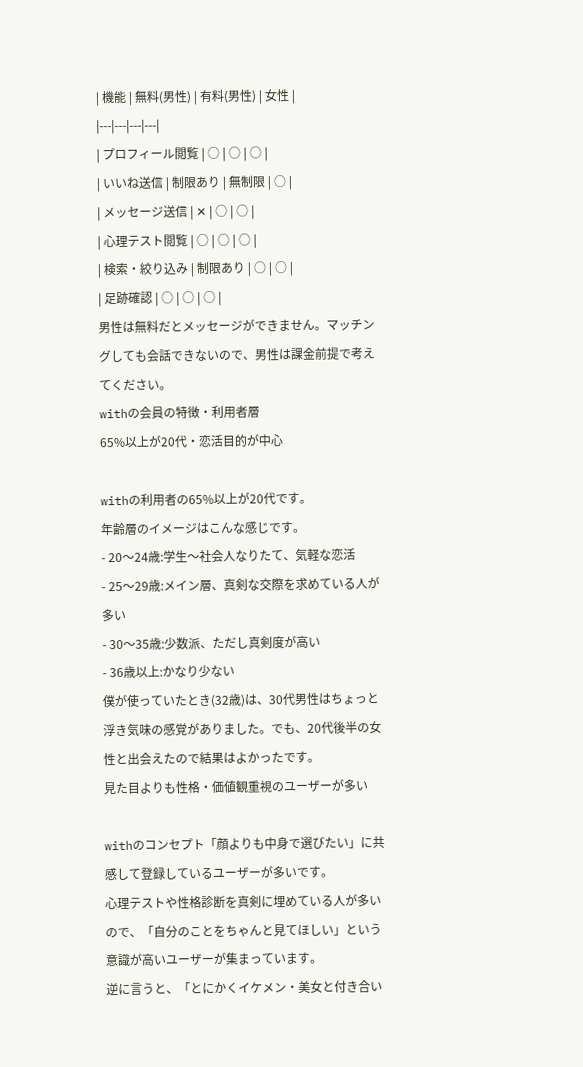| 機能 | 無料(男性) | 有料(男性) | 女性 |
|---|---|---|---|
| プロフィール閲覧 | ○ | ○ | ○ |
| いいね送信 | 制限あり | 無制限 | ○ |
| メッセージ送信 | ✕ | ○ | ○ |
| 心理テスト閲覧 | ○ | ○ | ○ |
| 検索・絞り込み | 制限あり | ○ | ○ |
| 足跡確認 | ○ | ○ | ○ |
男性は無料だとメッセージができません。マッチングしても会話できないので、男性は課金前提で考えてください。
withの会員の特徴・利用者層
65%以上が20代・恋活目的が中心

withの利用者の65%以上が20代です。
年齢層のイメージはこんな感じです。
- 20〜24歳:学生〜社会人なりたて、気軽な恋活
- 25〜29歳:メイン層、真剣な交際を求めている人が多い
- 30〜35歳:少数派、ただし真剣度が高い
- 36歳以上:かなり少ない
僕が使っていたとき(32歳)は、30代男性はちょっと浮き気味の感覚がありました。でも、20代後半の女性と出会えたので結果はよかったです。
見た目よりも性格・価値観重視のユーザーが多い

withのコンセプト「顔よりも中身で選びたい」に共感して登録しているユーザーが多いです。
心理テストや性格診断を真剣に埋めている人が多いので、「自分のことをちゃんと見てほしい」という意識が高いユーザーが集まっています。
逆に言うと、「とにかくイケメン・美女と付き合い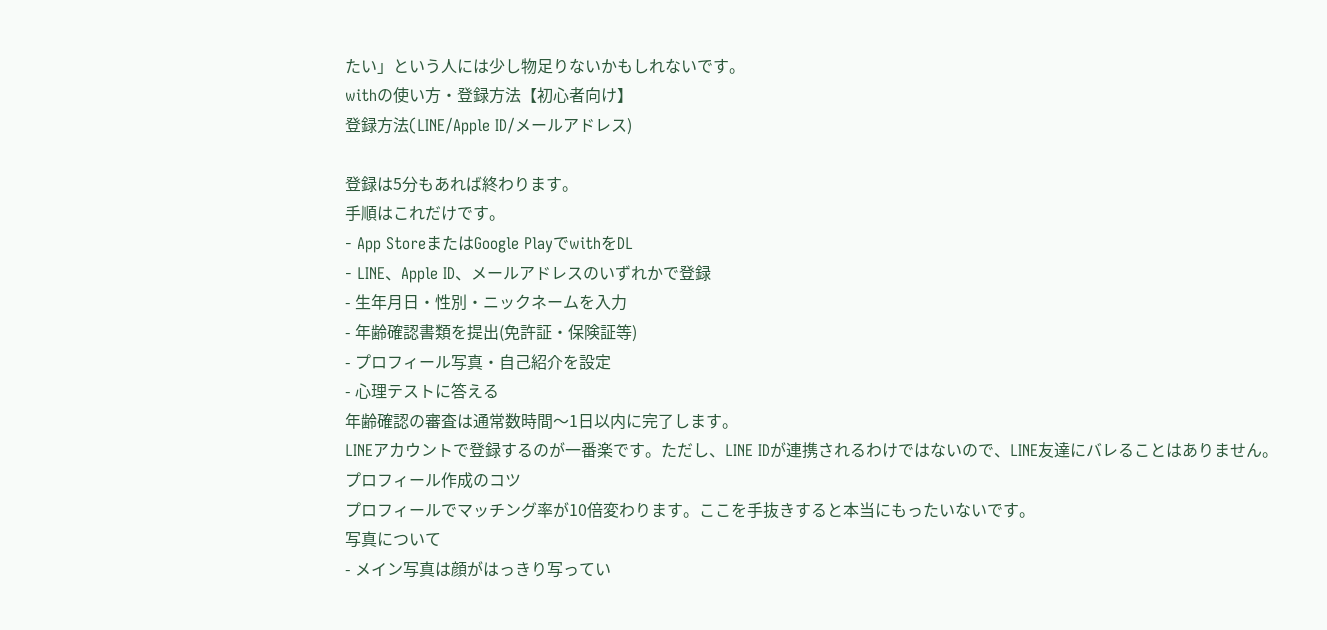たい」という人には少し物足りないかもしれないです。
withの使い方・登録方法【初心者向け】
登録方法(LINE/Apple ID/メールアドレス)

登録は5分もあれば終わります。
手順はこれだけです。
- App StoreまたはGoogle PlayでwithをDL
- LINE、Apple ID、メールアドレスのいずれかで登録
- 生年月日・性別・ニックネームを入力
- 年齢確認書類を提出(免許証・保険証等)
- プロフィール写真・自己紹介を設定
- 心理テストに答える
年齢確認の審査は通常数時間〜1日以内に完了します。
LINEアカウントで登録するのが一番楽です。ただし、LINE IDが連携されるわけではないので、LINE友達にバレることはありません。
プロフィール作成のコツ
プロフィールでマッチング率が10倍変わります。ここを手抜きすると本当にもったいないです。
写真について
- メイン写真は顔がはっきり写ってい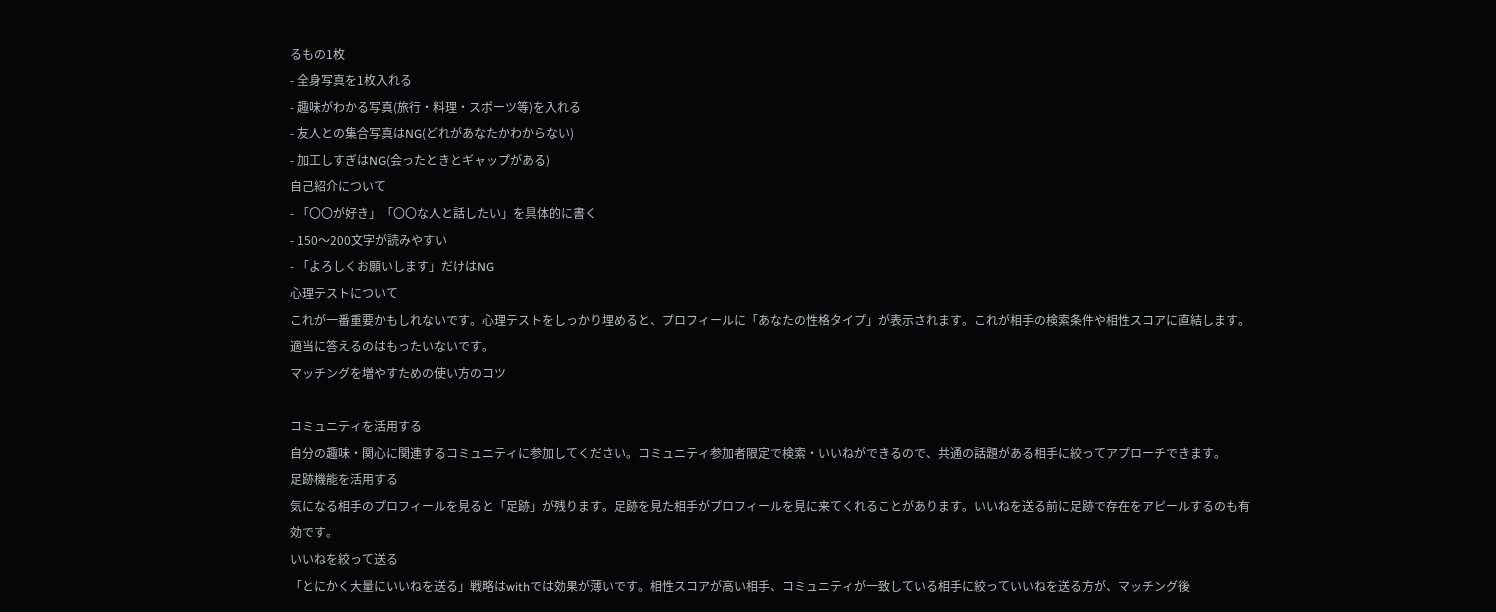るもの1枚
- 全身写真を1枚入れる
- 趣味がわかる写真(旅行・料理・スポーツ等)を入れる
- 友人との集合写真はNG(どれがあなたかわからない)
- 加工しすぎはNG(会ったときとギャップがある)
自己紹介について
- 「〇〇が好き」「〇〇な人と話したい」を具体的に書く
- 150〜200文字が読みやすい
- 「よろしくお願いします」だけはNG
心理テストについて
これが一番重要かもしれないです。心理テストをしっかり埋めると、プロフィールに「あなたの性格タイプ」が表示されます。これが相手の検索条件や相性スコアに直結します。適当に答えるのはもったいないです。
マッチングを増やすための使い方のコツ

コミュニティを活用する
自分の趣味・関心に関連するコミュニティに参加してください。コミュニティ参加者限定で検索・いいねができるので、共通の話題がある相手に絞ってアプローチできます。
足跡機能を活用する
気になる相手のプロフィールを見ると「足跡」が残ります。足跡を見た相手がプロフィールを見に来てくれることがあります。いいねを送る前に足跡で存在をアピールするのも有効です。
いいねを絞って送る
「とにかく大量にいいねを送る」戦略はwithでは効果が薄いです。相性スコアが高い相手、コミュニティが一致している相手に絞っていいねを送る方が、マッチング後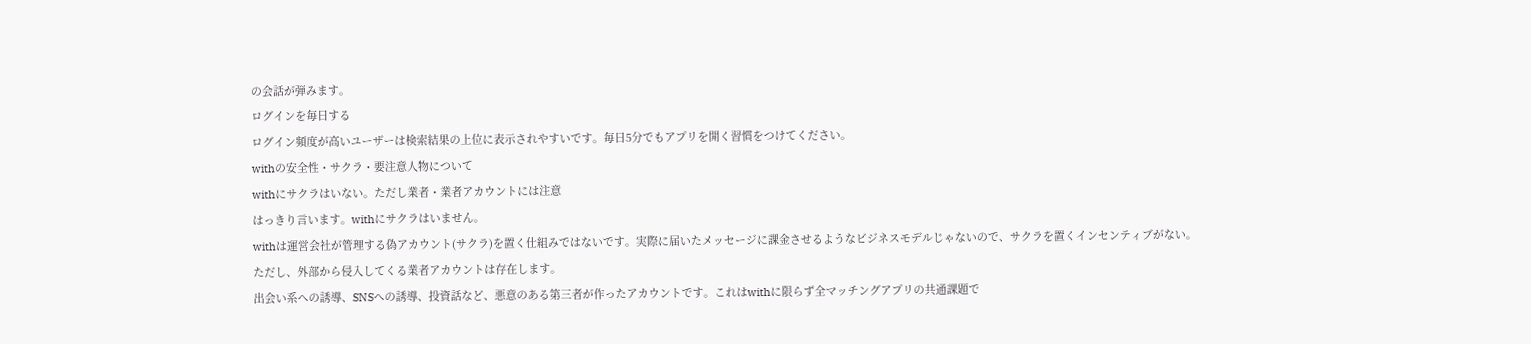の会話が弾みます。
ログインを毎日する
ログイン頻度が高いユーザーは検索結果の上位に表示されやすいです。毎日5分でもアプリを開く習慣をつけてください。
withの安全性・サクラ・要注意人物について
withにサクラはいない。ただし業者・業者アカウントには注意
はっきり言います。withにサクラはいません。
withは運営会社が管理する偽アカウント(サクラ)を置く仕組みではないです。実際に届いたメッセージに課金させるようなビジネスモデルじゃないので、サクラを置くインセンティブがない。
ただし、外部から侵入してくる業者アカウントは存在します。
出会い系への誘導、SNSへの誘導、投資話など、悪意のある第三者が作ったアカウントです。これはwithに限らず全マッチングアプリの共通課題で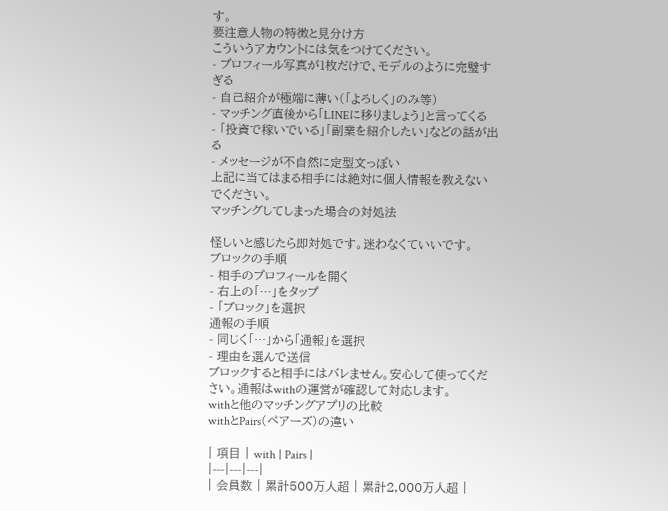す。
要注意人物の特徴と見分け方
こういうアカウントには気をつけてください。
- プロフィール写真が1枚だけで、モデルのように完璧すぎる
- 自己紹介が極端に薄い(「よろしく」のみ等)
- マッチング直後から「LINEに移りましょう」と言ってくる
- 「投資で稼いでいる」「副業を紹介したい」などの話が出る
- メッセージが不自然に定型文っぽい
上記に当てはまる相手には絶対に個人情報を教えないでください。
マッチングしてしまった場合の対処法

怪しいと感じたら即対処です。迷わなくていいです。
ブロックの手順
- 相手のプロフィールを開く
- 右上の「…」をタップ
- 「ブロック」を選択
通報の手順
- 同じく「…」から「通報」を選択
- 理由を選んで送信
ブロックすると相手にはバレません。安心して使ってください。通報はwithの運営が確認して対応します。
withと他のマッチングアプリの比較
withとPairs(ペアーズ)の違い

| 項目 | with | Pairs |
|---|---|---|
| 会員数 | 累計500万人超 | 累計2,000万人超 |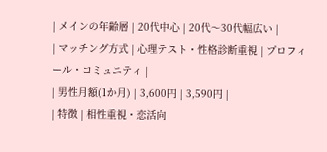| メインの年齢層 | 20代中心 | 20代〜30代幅広い |
| マッチング方式 | 心理テスト・性格診断重視 | プロフィール・コミュニティ |
| 男性月額(1か月) | 3,600円 | 3,590円 |
| 特徴 | 相性重視・恋活向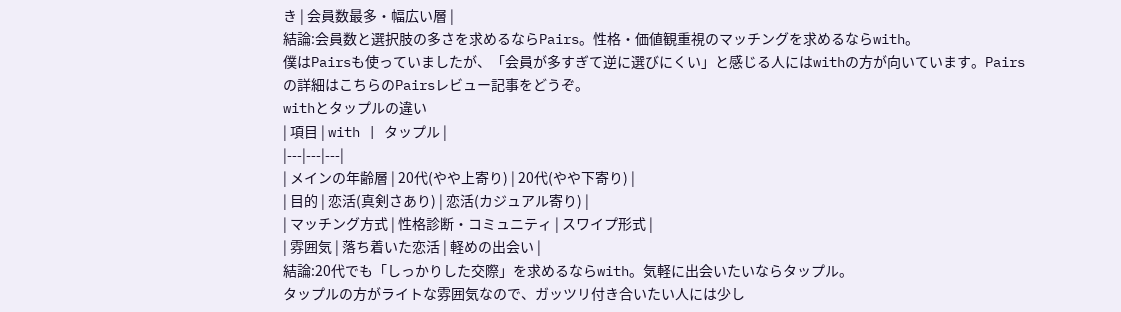き | 会員数最多・幅広い層 |
結論:会員数と選択肢の多さを求めるならPairs。性格・価値観重視のマッチングを求めるならwith。
僕はPairsも使っていましたが、「会員が多すぎて逆に選びにくい」と感じる人にはwithの方が向いています。Pairsの詳細はこちらのPairsレビュー記事をどうぞ。
withとタップルの違い
| 項目 | with | タップル |
|---|---|---|
| メインの年齢層 | 20代(やや上寄り) | 20代(やや下寄り) |
| 目的 | 恋活(真剣さあり) | 恋活(カジュアル寄り) |
| マッチング方式 | 性格診断・コミュニティ | スワイプ形式 |
| 雰囲気 | 落ち着いた恋活 | 軽めの出会い |
結論:20代でも「しっかりした交際」を求めるならwith。気軽に出会いたいならタップル。
タップルの方がライトな雰囲気なので、ガッツリ付き合いたい人には少し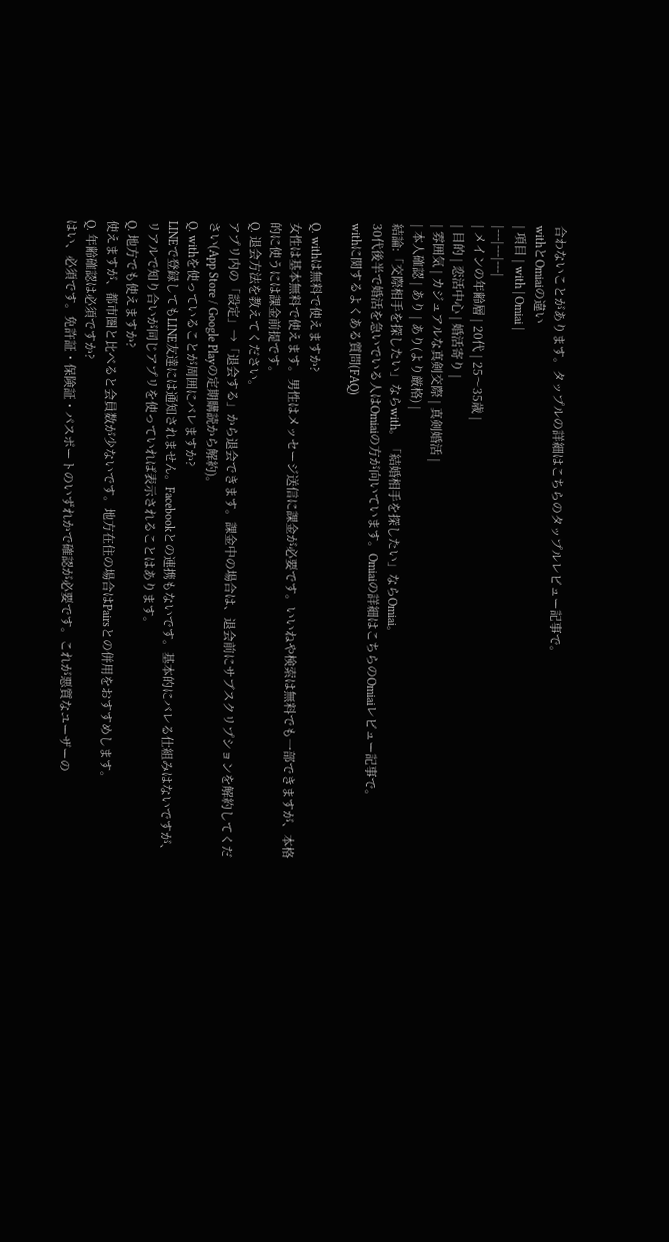合わないことがあります。タップルの詳細はこちらのタップルレビュー記事で。
withとOmiaiの違い
| 項目 | with | Omiai |
|---|---|---|
| メインの年齢層 | 20代 | 25〜35歳 |
| 目的 | 恋活中心 | 婚活寄り |
| 雰囲気 | カジュアルな真剣交際 | 真剣婚活 |
| 本人確認 | あり | あり(より厳格) |
結論:「交際相手を探したい」ならwith。「結婚相手を探したい」ならOmiai。
30代後半で婚活を急いでいる人はOmiaiの方が向いています。Omiaiの詳細はこちらのOmiaiレビュー記事で。
withに関するよくある質問(FAQ)

Q. withは無料で使えますか?
女性は基本無料で使えます。男性はメッセージ送信に課金が必要です。いいねや検索は無料でも一部できますが、本格的に使うには課金前提です。
Q. 退会方法を教えてください。
アプリ内の「設定」→「退会する」から退会できます。課金中の場合は、退会前にサブスクリプションを解約してください(App Store / Google Playの定期購読から解約)。
Q. withを使っていることが周囲にバレますか?
LINEで登録してもLINE友達には通知されません。Facebookとの連携もないです。基本的にバレる仕組みはないですが、リアルで知り合いが同じアプリを使っていれば表示されることはあります。
Q. 地方でも使えますか?
使えますが、都市圏と比べると会員数が少ないです。地方在住の場合はPairsとの併用をおすすめします。
Q. 年齢確認は必須ですか?
はい、必須です。免許証・保険証・パスポートのいずれかで確認が必要です。これが悪質なユーザーの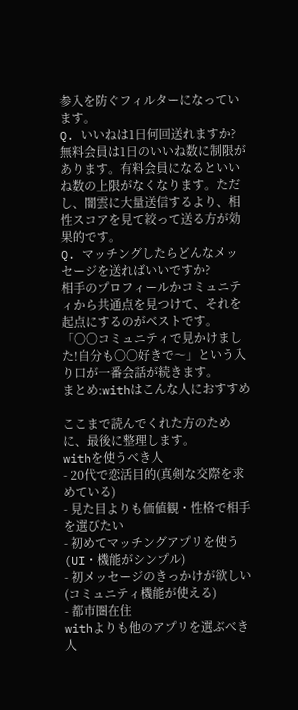参入を防ぐフィルターになっています。
Q. いいねは1日何回送れますか?
無料会員は1日のいいね数に制限があります。有料会員になるといいね数の上限がなくなります。ただし、闇雲に大量送信するより、相性スコアを見て絞って送る方が効果的です。
Q. マッチングしたらどんなメッセージを送ればいいですか?
相手のプロフィールかコミュニティから共通点を見つけて、それを起点にするのがベストです。「〇〇コミュニティで見かけました!自分も〇〇好きで〜」という入り口が一番会話が続きます。
まとめ:withはこんな人におすすめ

ここまで読んでくれた方のために、最後に整理します。
withを使うべき人
- 20代で恋活目的(真剣な交際を求めている)
- 見た目よりも価値観・性格で相手を選びたい
- 初めてマッチングアプリを使う(UI・機能がシンプル)
- 初メッセージのきっかけが欲しい(コミュニティ機能が使える)
- 都市圏在住
withよりも他のアプリを選ぶべき人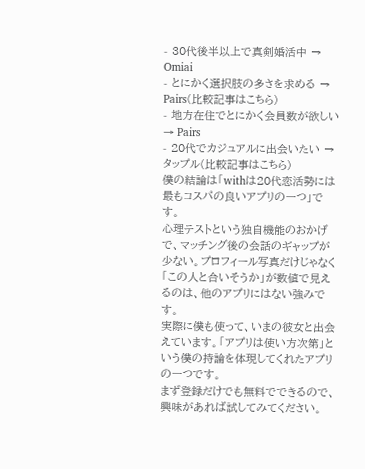- 30代後半以上で真剣婚活中 → Omiai
- とにかく選択肢の多さを求める → Pairs(比較記事はこちら)
- 地方在住でとにかく会員数が欲しい → Pairs
- 20代でカジュアルに出会いたい → タップル(比較記事はこちら)
僕の結論は「withは20代恋活勢には最もコスパの良いアプリの一つ」です。
心理テストという独自機能のおかげで、マッチング後の会話のギャップが少ない。プロフィール写真だけじゃなく「この人と合いそうか」が数値で見えるのは、他のアプリにはない強みです。
実際に僕も使って、いまの彼女と出会えています。「アプリは使い方次第」という僕の持論を体現してくれたアプリの一つです。
まず登録だけでも無料でできるので、興味があれば試してみてください。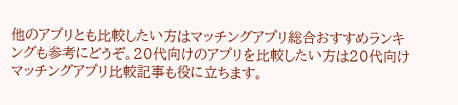他のアプリとも比較したい方はマッチングアプリ総合おすすめランキングも参考にどうぞ。20代向けのアプリを比較したい方は20代向けマッチングアプリ比較記事も役に立ちます。